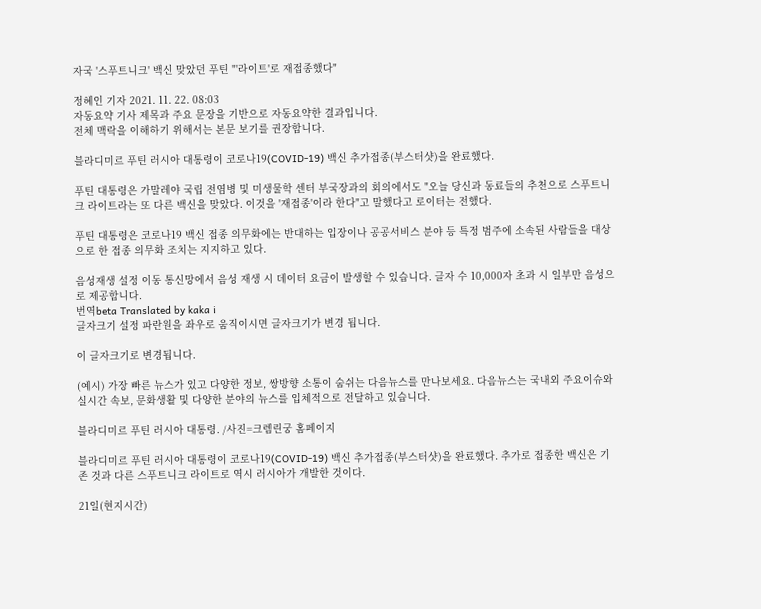자국 '스푸트니크' 백신 맞았던 푸틴 "'라이트'로 재접종했다"

정혜인 기자 2021. 11. 22. 08:03
자동요약 기사 제목과 주요 문장을 기반으로 자동요약한 결과입니다.
전체 맥락을 이해하기 위해서는 본문 보기를 권장합니다.

블라디미르 푸틴 러시아 대통령이 코로나19(COVID-19) 백신 추가접종(부스터샷)을 완료했다.

푸틴 대통령은 가말레야 국립 전염병 및 미생물학 센터 부국장과의 회의에서도 "오늘 당신과 동료들의 추천으로 스푸트니크 라이트라는 또 다른 백신을 맞았다. 이것을 '재접종'이라 한다"고 말했다고 로이터는 전했다.

푸틴 대통령은 코로나19 백신 접종 의무화에는 반대하는 입장이나 공공서비스 분야 등 특정 범주에 소속된 사람들을 대상으로 한 접종 의무화 조치는 지지하고 있다.

음성재생 설정 이동 통신망에서 음성 재생 시 데이터 요금이 발생할 수 있습니다. 글자 수 10,000자 초과 시 일부만 음성으로 제공합니다.
번역beta Translated by kaka i
글자크기 설정 파란원을 좌우로 움직이시면 글자크기가 변경 됩니다.

이 글자크기로 변경됩니다.

(예시) 가장 빠른 뉴스가 있고 다양한 정보, 쌍방향 소통이 숨쉬는 다음뉴스를 만나보세요. 다음뉴스는 국내외 주요이슈와 실시간 속보, 문화생활 및 다양한 분야의 뉴스를 입체적으로 전달하고 있습니다.

블라디미르 푸틴 러시아 대통령. /사진=크렘린궁 홈페이지

블라디미르 푸틴 러시아 대통령이 코로나19(COVID-19) 백신 추가접종(부스터샷)을 완료했다. 추가로 접종한 백신은 기존 것과 다른 스푸트니크 라이트로 역시 러시아가 개발한 것이다.

21일(현지시간)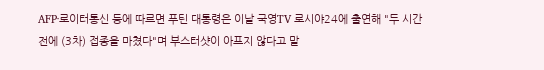AFP·로이터통신 등에 따르면 푸틴 대통령은 이날 국영TV 로시야24에 출연해 "두 시간 전에 (3차) 접종을 마쳤다"며 부스터샷이 아프지 않다고 말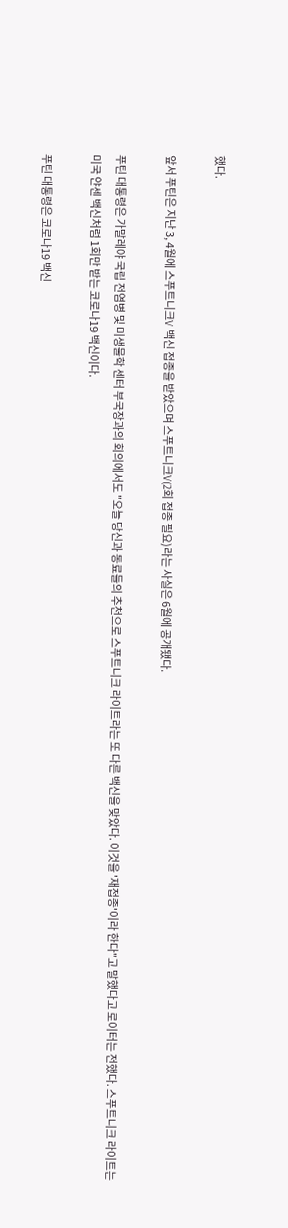했다.

앞서 푸틴은 지난 3, 4월에 스푸트니크V 백신 접종을 받았으며 스푸트니크V(2회 접종 필요)라는 사실은 6월에 공개됐다.

푸틴 대통령은 가말레야 국립 전염병 및 미생물학 센터 부국장과의 회의에서도 "오늘 당신과 동료들의 추천으로 스푸트니크 라이트라는 또 다른 백신을 맞았다. 이것을 '재접종'이라 한다"고 말했다고 로이터는 전했다. 스푸트니크 라이트는 미국 얀센 백신처럼 1회만 받는 코로나19 백신이다.

푸틴 대통령은 코로나19 백신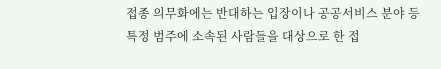접종 의무화에는 반대하는 입장이나 공공서비스 분야 등 특정 범주에 소속된 사람들을 대상으로 한 접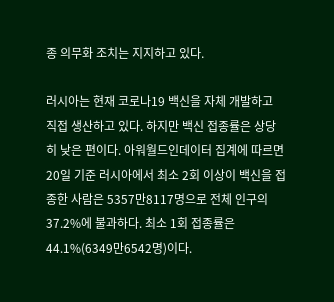종 의무화 조치는 지지하고 있다.

러시아는 현재 코로나19 백신을 자체 개발하고 직접 생산하고 있다. 하지만 백신 접종률은 상당히 낮은 편이다. 아워월드인데이터 집계에 따르면 20일 기준 러시아에서 최소 2회 이상이 백신을 접종한 사람은 5357만8117명으로 전체 인구의 37.2%에 불과하다. 최소 1회 접종률은 44.1%(6349만6542명)이다.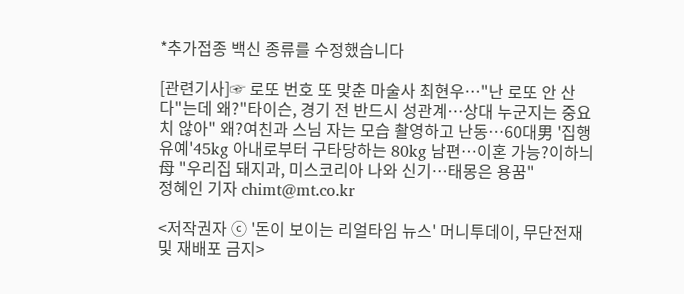*추가접종 백신 종류를 수정했습니다

[관련기사]☞ 로또 번호 또 맞춘 마술사 최현우…"난 로또 안 산다"는데 왜?"타이슨, 경기 전 반드시 성관계…상대 누군지는 중요치 않아" 왜?여친과 스님 자는 모습 촬영하고 난동…60대男 '집행유예'45kg 아내로부터 구타당하는 80kg 남편…이혼 가능?이하늬 母 "우리집 돼지과, 미스코리아 나와 신기…태몽은 용꿈"
정혜인 기자 chimt@mt.co.kr

<저작권자 ⓒ '돈이 보이는 리얼타임 뉴스' 머니투데이, 무단전재 및 재배포 금지>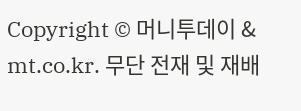Copyright © 머니투데이 & mt.co.kr. 무단 전재 및 재배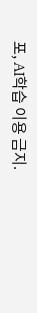포, AI학습 이용 금지.